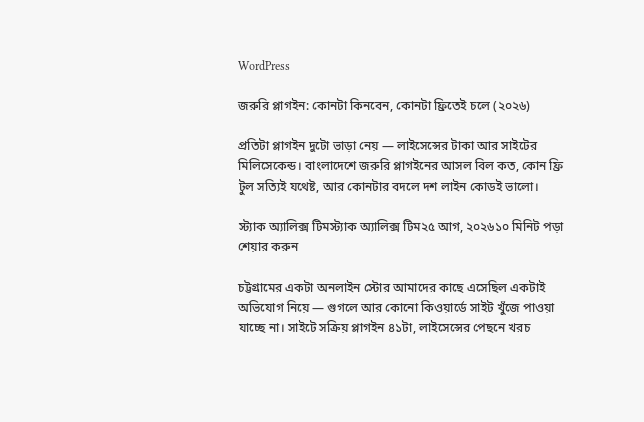WordPress

জরুরি প্লাগইন: কোনটা কিনবেন, কোনটা ফ্রিতেই চলে (২০২৬)

প্রতিটা প্লাগইন দুটো ভাড়া নেয় — লাইসেন্সের টাকা আর সাইটের মিলিসেকেন্ড। বাংলাদেশে জরুরি প্লাগইনের আসল বিল কত, কোন ফ্রি টুল সত্যিই যথেষ্ট, আর কোনটার বদলে দশ লাইন কোডই ভালো।

স্ট্যাক অ্যালিক্স টিমস্ট্যাক অ্যালিক্স টিম২৫ আগ, ২০২৬১০ মিনিট পড়া
শেয়ার করুন

চট্টগ্রামের একটা অনলাইন স্টোর আমাদের কাছে এসেছিল একটাই অভিযোগ নিয়ে — গুগলে আর কোনো কিওয়ার্ডে সাইট খুঁজে পাওয়া যাচ্ছে না। সাইটে সক্রিয় প্লাগইন ৪১টা, লাইসেন্সের পেছনে খরচ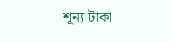শূন্য টাকা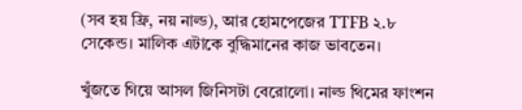(সব হয় ফ্রি, নয় নাল্ড), আর হোমপেজের TTFB ২.৮ সেকেন্ড। মালিক এটাকে বুদ্ধিমানের কাজ ভাবতেন।

খুঁজতে গিয়ে আসল জিনিসটা বেরোলো। নাল্ড থিমের ফাংশন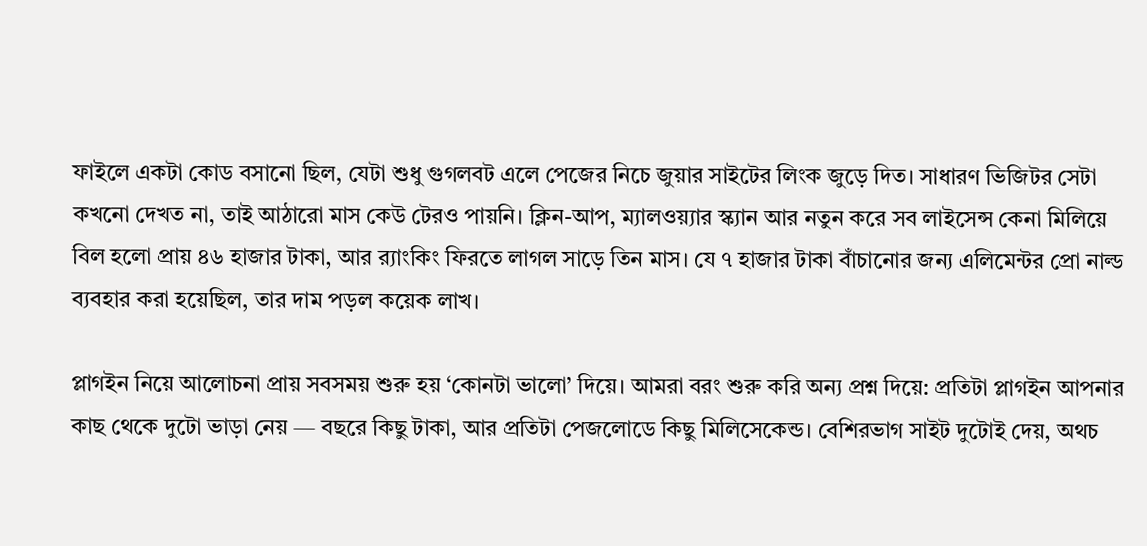ফাইলে একটা কোড বসানো ছিল, যেটা শুধু গুগলবট এলে পেজের নিচে জুয়ার সাইটের লিংক জুড়ে দিত। সাধারণ ভিজিটর সেটা কখনো দেখত না, তাই আঠারো মাস কেউ টেরও পায়নি। ক্লিন-আপ, ম্যালওয়্যার স্ক্যান আর নতুন করে সব লাইসেন্স কেনা মিলিয়ে বিল হলো প্রায় ৪৬ হাজার টাকা, আর র‍্যাংকিং ফিরতে লাগল সাড়ে তিন মাস। যে ৭ হাজার টাকা বাঁচানোর জন্য এলিমেন্টর প্রো নাল্ড ব্যবহার করা হয়েছিল, তার দাম পড়ল কয়েক লাখ।

প্লাগইন নিয়ে আলোচনা প্রায় সবসময় শুরু হয় ‘কোনটা ভালো’ দিয়ে। আমরা বরং শুরু করি অন্য প্রশ্ন দিয়ে: প্রতিটা প্লাগইন আপনার কাছ থেকে দুটো ভাড়া নেয় — বছরে কিছু টাকা, আর প্রতিটা পেজলোডে কিছু মিলিসেকেন্ড। বেশিরভাগ সাইট দুটোই দেয়, অথচ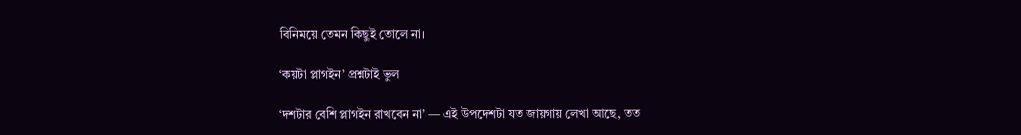বিনিময়ে তেমন কিছুই তোলে না।

‘কয়টা প্লাগইন’ প্রশ্নটাই ভুল

‘দশটার বেশি প্লাগইন রাখবেন না’ — এই উপদেশটা যত জায়গায় লেখা আছে, তত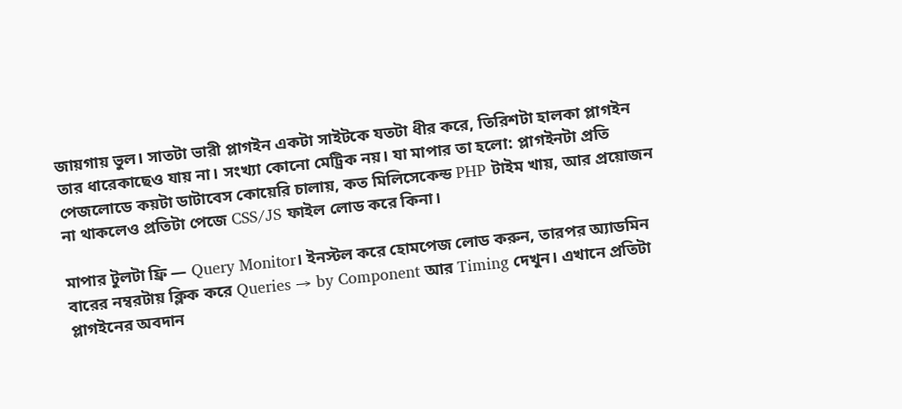জায়গায় ভুল। সাতটা ভারী প্লাগইন একটা সাইটকে যতটা ধীর করে, তিরিশটা হালকা প্লাগইন তার ধারেকাছেও যায় না। সংখ্যা কোনো মেট্রিক নয়। যা মাপার তা হলো: প্লাগইনটা প্রতি পেজলোডে কয়টা ডাটাবেস কোয়েরি চালায়, কত মিলিসেকেন্ড PHP টাইম খায়, আর প্রয়োজন না থাকলেও প্রতিটা পেজে CSS/JS ফাইল লোড করে কিনা।

মাপার টুলটা ফ্রি — Query Monitor। ইনস্টল করে হোমপেজ লোড করুন, তারপর অ্যাডমিন বারের নম্বরটায় ক্লিক করে Queries → by Component আর Timing দেখুন। এখানে প্রতিটা প্লাগইনের অবদান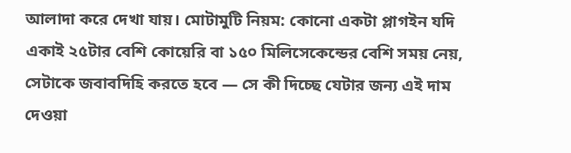আলাদা করে দেখা যায়। মোটামুটি নিয়ম: কোনো একটা প্লাগইন যদি একাই ২৫টার বেশি কোয়েরি বা ১৫০ মিলিসেকেন্ডের বেশি সময় নেয়, সেটাকে জবাবদিহি করতে হবে — সে কী দিচ্ছে যেটার জন্য এই দাম দেওয়া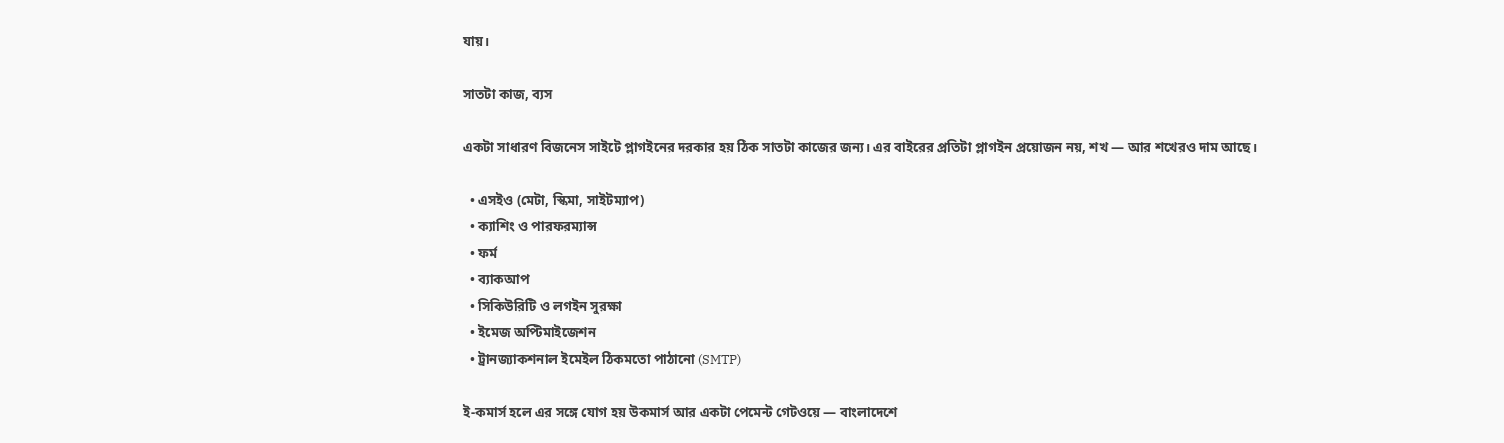যায়।

সাতটা কাজ, ব্যস

একটা সাধারণ বিজনেস সাইটে প্লাগইনের দরকার হয় ঠিক সাতটা কাজের জন্য। এর বাইরের প্রতিটা প্লাগইন প্রয়োজন নয়, শখ — আর শখেরও দাম আছে।

  • এসইও (মেটা, স্কিমা, সাইটম্যাপ)
  • ক্যাশিং ও পারফরম্যান্স
  • ফর্ম
  • ব্যাকআপ
  • সিকিউরিটি ও লগইন সুরক্ষা
  • ইমেজ অপ্টিমাইজেশন
  • ট্রানজ্যাকশনাল ইমেইল ঠিকমতো পাঠানো (SMTP)

ই-কমার্স হলে এর সঙ্গে যোগ হয় উকমার্স আর একটা পেমেন্ট গেটওয়ে — বাংলাদেশে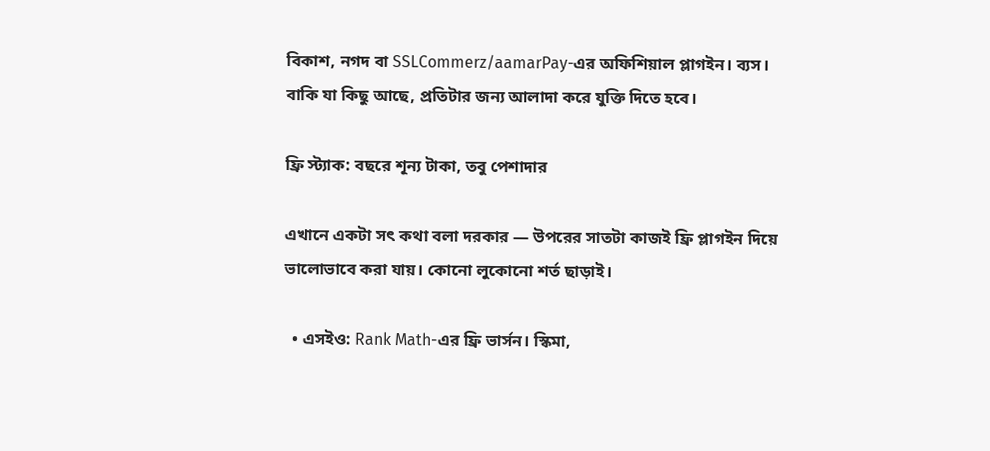বিকাশ, নগদ বা SSLCommerz/aamarPay-এর অফিশিয়াল প্লাগইন। ব্যস। বাকি যা কিছু আছে, প্রতিটার জন্য আলাদা করে যুক্তি দিতে হবে।

ফ্রি স্ট্যাক: বছরে শূন্য টাকা, তবু পেশাদার

এখানে একটা সৎ কথা বলা দরকার — উপরের সাতটা কাজই ফ্রি প্লাগইন দিয়ে ভালোভাবে করা যায়। কোনো লুকোনো শর্ত ছাড়াই।

  • এসইও: Rank Math-এর ফ্রি ভার্সন। স্কিমা,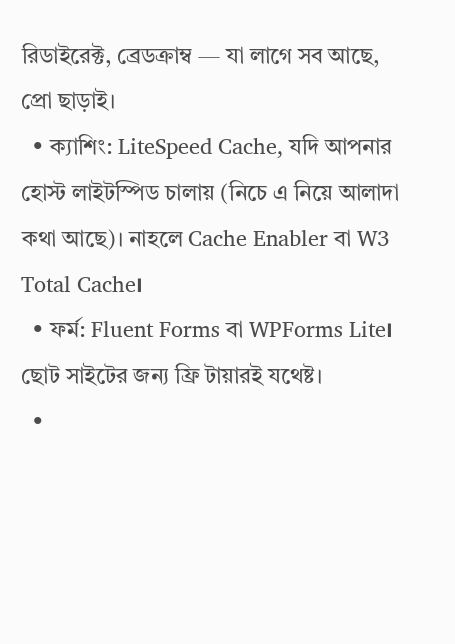রিডাইরেক্ট, ব্রেডক্রাম্ব — যা লাগে সব আছে, প্রো ছাড়াই।
  • ক্যাশিং: LiteSpeed Cache, যদি আপনার হোস্ট লাইটস্পিড চালায় (নিচে এ নিয়ে আলাদা কথা আছে)। নাহলে Cache Enabler বা W3 Total Cache।
  • ফর্ম: Fluent Forms বা WPForms Lite। ছোট সাইটের জন্য ফ্রি টায়ারই যথেষ্ট।
  •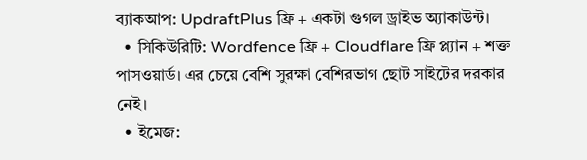ব্যাকআপ: UpdraftPlus ফ্রি + একটা গুগল ড্রাইভ অ্যাকাউন্ট।
  • সিকিউরিটি: Wordfence ফ্রি + Cloudflare ফ্রি প্ল্যান + শক্ত পাসওয়ার্ড। এর চেয়ে বেশি সুরক্ষা বেশিরভাগ ছোট সাইটের দরকার নেই।
  • ইমেজ: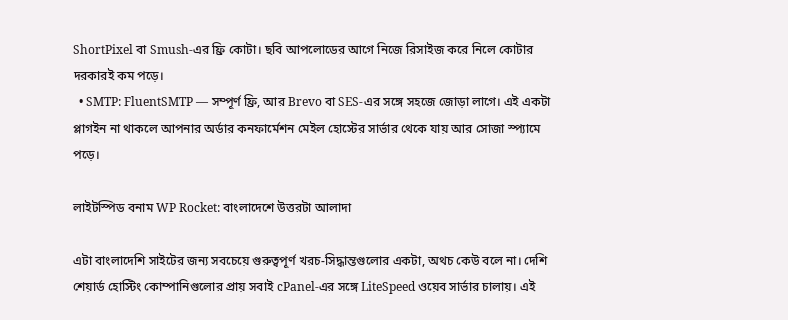ShortPixel বা Smush-এর ফ্রি কোটা। ছবি আপলোডের আগে নিজে রিসাইজ করে নিলে কোটার দরকারই কম পড়ে।
  • SMTP: FluentSMTP — সম্পূর্ণ ফ্রি, আর Brevo বা SES-এর সঙ্গে সহজে জোড়া লাগে। এই একটা প্লাগইন না থাকলে আপনার অর্ডার কনফার্মেশন মেইল হোস্টের সার্ভার থেকে যায় আর সোজা স্প্যামে পড়ে।

লাইটস্পিড বনাম WP Rocket: বাংলাদেশে উত্তরটা আলাদা

এটা বাংলাদেশি সাইটের জন্য সবচেয়ে গুরুত্বপূর্ণ খরচ-সিদ্ধান্তগুলোর একটা, অথচ কেউ বলে না। দেশি শেয়ার্ড হোস্টিং কোম্পানিগুলোর প্রায় সবাই cPanel-এর সঙ্গে LiteSpeed ওয়েব সার্ভার চালায়। এই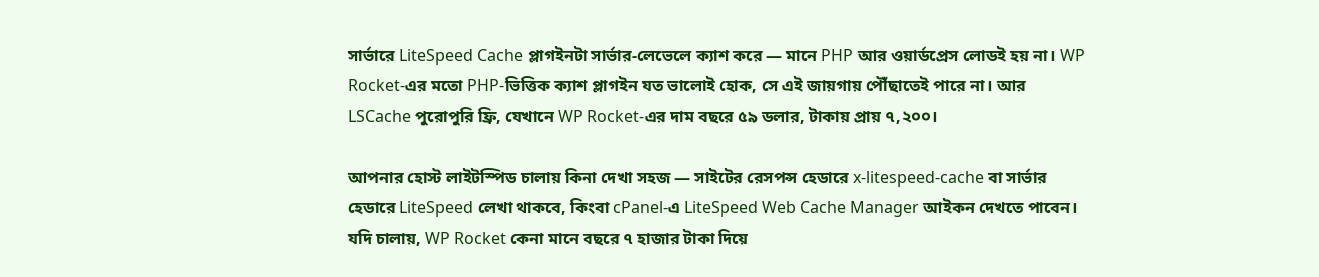সার্ভারে LiteSpeed Cache প্লাগইনটা সার্ভার-লেভেলে ক্যাশ করে — মানে PHP আর ওয়ার্ডপ্রেস লোডই হয় না। WP Rocket-এর মতো PHP-ভিত্তিক ক্যাশ প্লাগইন যত ভালোই হোক, সে এই জায়গায় পৌঁছাতেই পারে না। আর LSCache পুরোপুরি ফ্রি, যেখানে WP Rocket-এর দাম বছরে ৫৯ ডলার, টাকায় প্রায় ৭,২০০।

আপনার হোস্ট লাইটস্পিড চালায় কিনা দেখা সহজ — সাইটের রেসপন্স হেডারে x-litespeed-cache বা সার্ভার হেডারে LiteSpeed লেখা থাকবে, কিংবা cPanel-এ LiteSpeed Web Cache Manager আইকন দেখতে পাবেন। যদি চালায়, WP Rocket কেনা মানে বছরে ৭ হাজার টাকা দিয়ে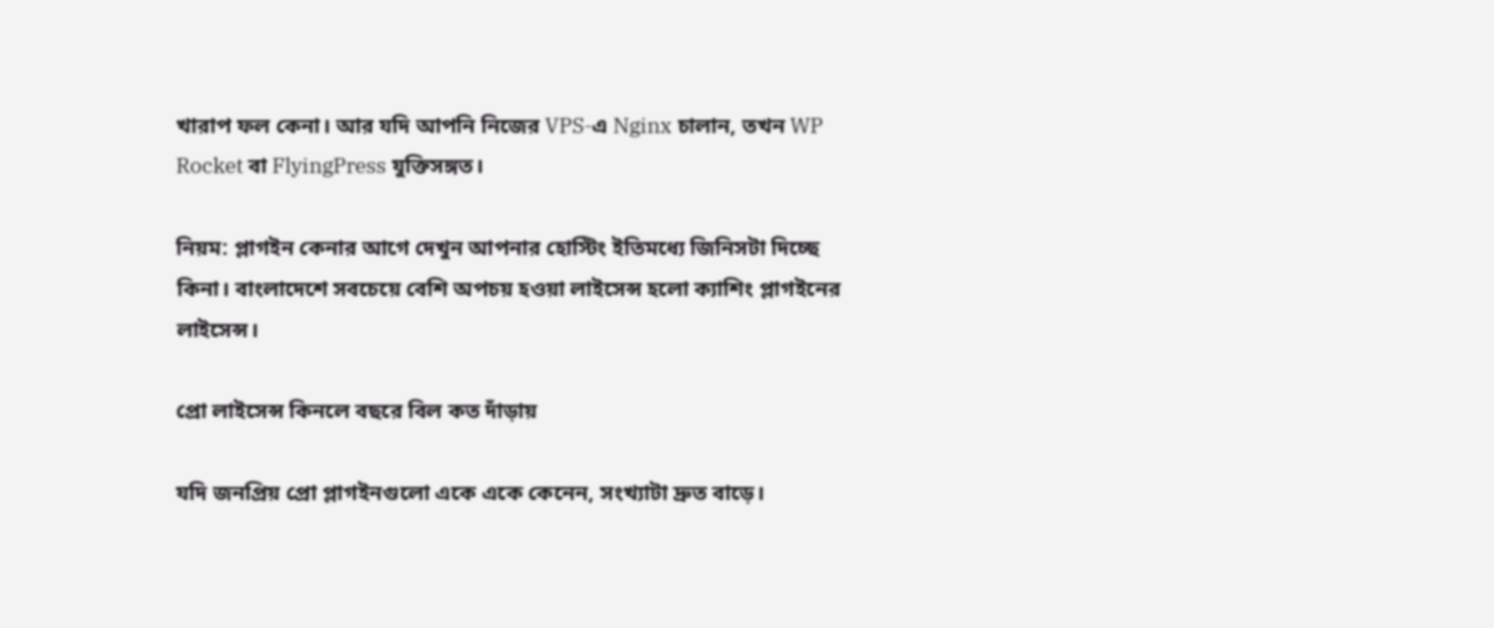খারাপ ফল কেনা। আর যদি আপনি নিজের VPS-এ Nginx চালান, তখন WP Rocket বা FlyingPress যুক্তিসঙ্গত।

নিয়ম: প্লাগইন কেনার আগে দেখুন আপনার হোস্টিং ইতিমধ্যে জিনিসটা দিচ্ছে কিনা। বাংলাদেশে সবচেয়ে বেশি অপচয় হওয়া লাইসেন্স হলো ক্যাশিং প্লাগইনের লাইসেন্স।

প্রো লাইসেন্স কিনলে বছরে বিল কত দাঁড়ায়

যদি জনপ্রিয় প্রো প্লাগইনগুলো একে একে কেনেন, সংখ্যাটা দ্রুত বাড়ে।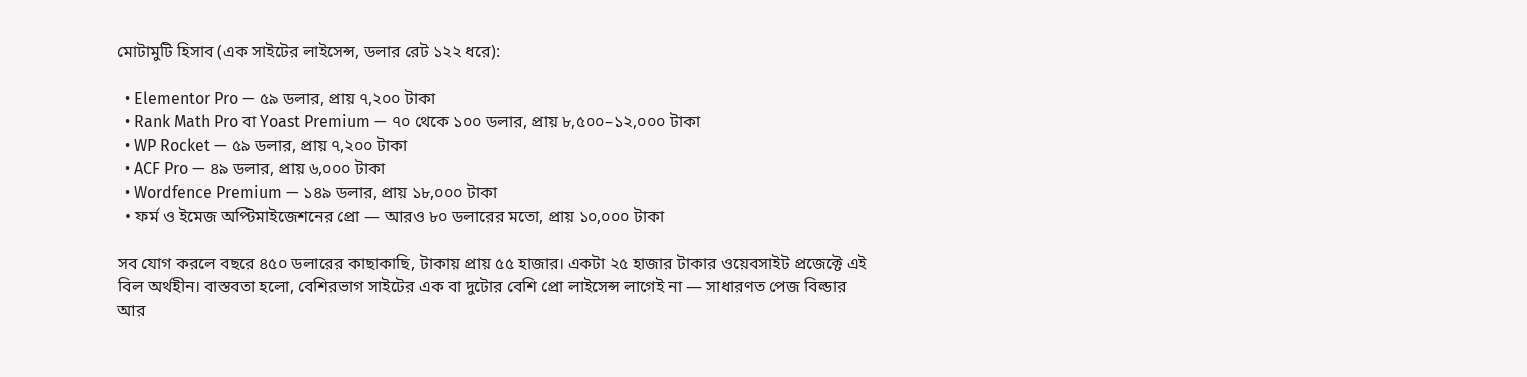মোটামুটি হিসাব (এক সাইটের লাইসেন্স, ডলার রেট ১২২ ধরে):

  • Elementor Pro — ৫৯ ডলার, প্রায় ৭,২০০ টাকা
  • Rank Math Pro বা Yoast Premium — ৭০ থেকে ১০০ ডলার, প্রায় ৮,৫০০–১২,০০০ টাকা
  • WP Rocket — ৫৯ ডলার, প্রায় ৭,২০০ টাকা
  • ACF Pro — ৪৯ ডলার, প্রায় ৬,০০০ টাকা
  • Wordfence Premium — ১৪৯ ডলার, প্রায় ১৮,০০০ টাকা
  • ফর্ম ও ইমেজ অপ্টিমাইজেশনের প্রো — আরও ৮০ ডলারের মতো, প্রায় ১০,০০০ টাকা

সব যোগ করলে বছরে ৪৫০ ডলারের কাছাকাছি, টাকায় প্রায় ৫৫ হাজার। একটা ২৫ হাজার টাকার ওয়েবসাইট প্রজেক্টে এই বিল অর্থহীন। বাস্তবতা হলো, বেশিরভাগ সাইটের এক বা দুটোর বেশি প্রো লাইসেন্স লাগেই না — সাধারণত পেজ বিল্ডার আর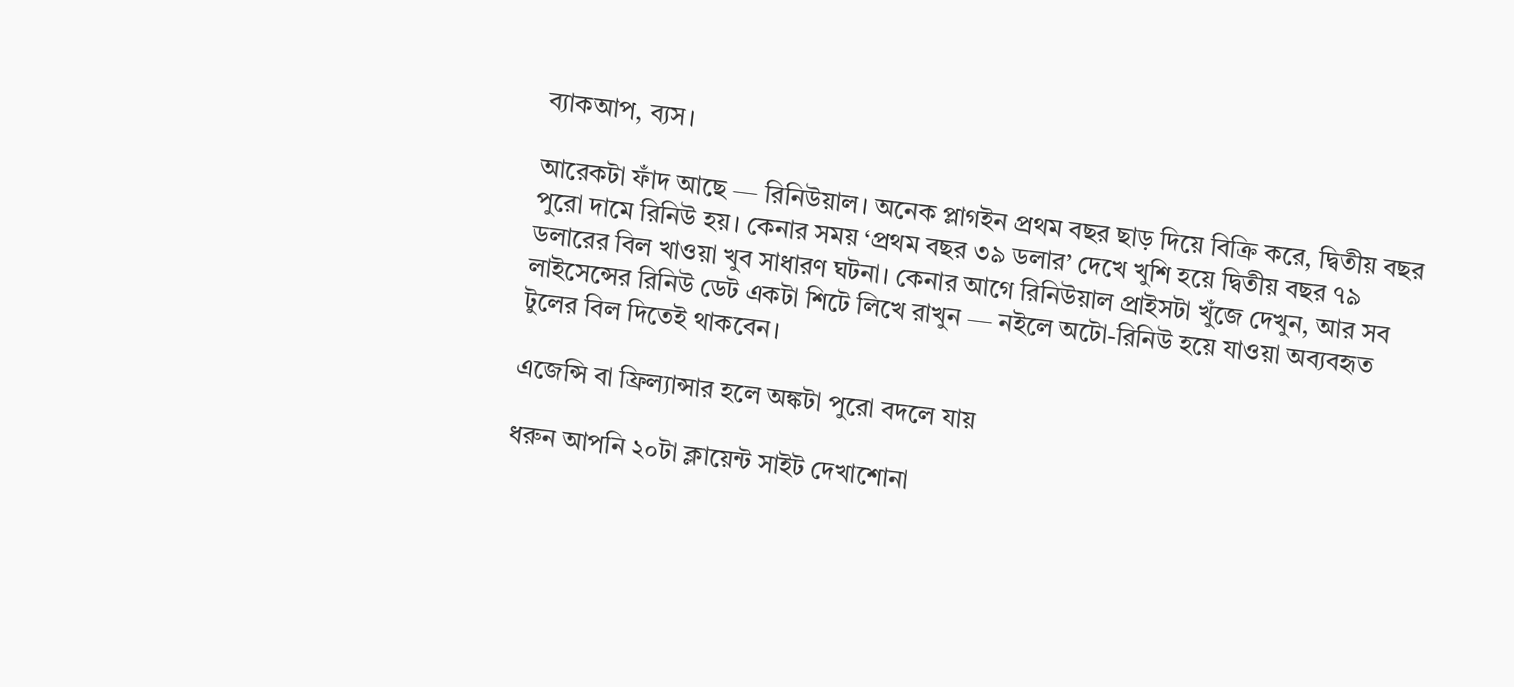ব্যাকআপ, ব্যস।

আরেকটা ফাঁদ আছে — রিনিউয়াল। অনেক প্লাগইন প্রথম বছর ছাড় দিয়ে বিক্রি করে, দ্বিতীয় বছর পুরো দামে রিনিউ হয়। কেনার সময় ‘প্রথম বছর ৩৯ ডলার’ দেখে খুশি হয়ে দ্বিতীয় বছর ৭৯ ডলারের বিল খাওয়া খুব সাধারণ ঘটনা। কেনার আগে রিনিউয়াল প্রাইসটা খুঁজে দেখুন, আর সব লাইসেন্সের রিনিউ ডেট একটা শিটে লিখে রাখুন — নইলে অটো-রিনিউ হয়ে যাওয়া অব্যবহৃত টুলের বিল দিতেই থাকবেন।

এজেন্সি বা ফ্রিল্যান্সার হলে অঙ্কটা পুরো বদলে যায়

ধরুন আপনি ২০টা ক্লায়েন্ট সাইট দেখাশোনা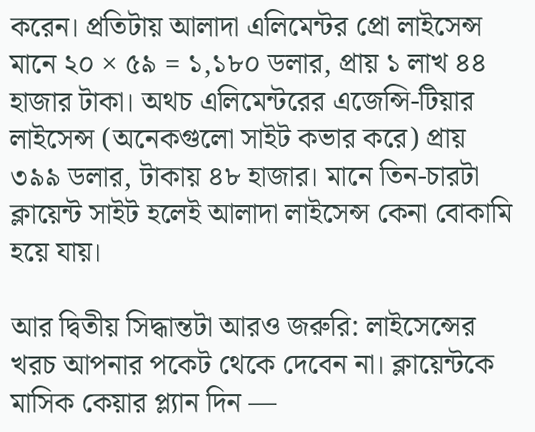করেন। প্রতিটায় আলাদা এলিমেন্টর প্রো লাইসেন্স মানে ২০ × ৫৯ = ১,১৮০ ডলার, প্রায় ১ লাখ ৪৪ হাজার টাকা। অথচ এলিমেন্টরের এজেন্সি-টিয়ার লাইসেন্স (অনেকগুলো সাইট কভার করে) প্রায় ৩৯৯ ডলার, টাকায় ৪৮ হাজার। মানে তিন-চারটা ক্লায়েন্ট সাইট হলেই আলাদা লাইসেন্স কেনা বোকামি হয়ে যায়।

আর দ্বিতীয় সিদ্ধান্তটা আরও জরুরি: লাইসেন্সের খরচ আপনার পকেট থেকে দেবেন না। ক্লায়েন্টকে মাসিক কেয়ার প্ল্যান দিন —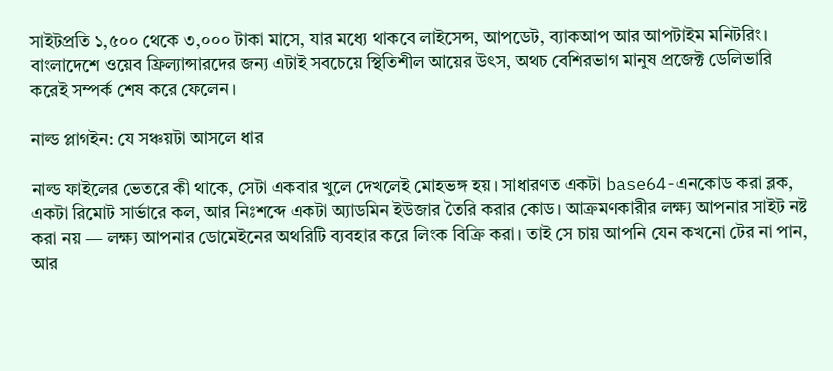সাইটপ্রতি ১,৫০০ থেকে ৩,০০০ টাকা মাসে, যার মধ্যে থাকবে লাইসেন্স, আপডেট, ব্যাকআপ আর আপটাইম মনিটরিং। বাংলাদেশে ওয়েব ফ্রিল্যান্সারদের জন্য এটাই সবচেয়ে স্থিতিশীল আয়ের উৎস, অথচ বেশিরভাগ মানুষ প্রজেক্ট ডেলিভারি করেই সম্পর্ক শেষ করে ফেলেন।

নাল্ড প্লাগইন: যে সঞ্চয়টা আসলে ধার

নাল্ড ফাইলের ভেতরে কী থাকে, সেটা একবার খুলে দেখলেই মোহভঙ্গ হয়। সাধারণত একটা base64-এনকোড করা ব্লক, একটা রিমোট সার্ভারে কল, আর নিঃশব্দে একটা অ্যাডমিন ইউজার তৈরি করার কোড। আক্রমণকারীর লক্ষ্য আপনার সাইট নষ্ট করা নয় — লক্ষ্য আপনার ডোমেইনের অথরিটি ব্যবহার করে লিংক বিক্রি করা। তাই সে চায় আপনি যেন কখনো টের না পান, আর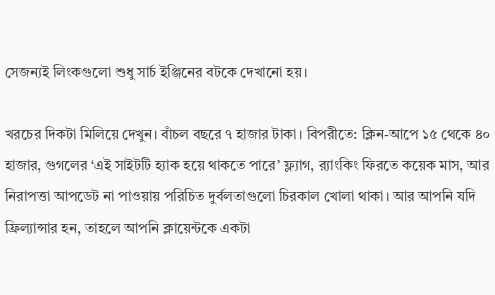সেজন্যই লিংকগুলো শুধু সার্চ ইঞ্জিনের বটকে দেখানো হয়।

খরচের দিকটা মিলিয়ে দেখুন। বাঁচল বছরে ৭ হাজার টাকা। বিপরীতে: ক্লিন-আপে ১৫ থেকে ৪০ হাজার, গুগলের ‘এই সাইটটি হ্যাক হয়ে থাকতে পারে’ ফ্ল্যাগ, র‍্যাংকিং ফিরতে কয়েক মাস, আর নিরাপত্তা আপডেট না পাওয়ায় পরিচিত দুর্বলতাগুলো চিরকাল খোলা থাকা। আর আপনি যদি ফ্রিল্যান্সার হন, তাহলে আপনি ক্লায়েন্টকে একটা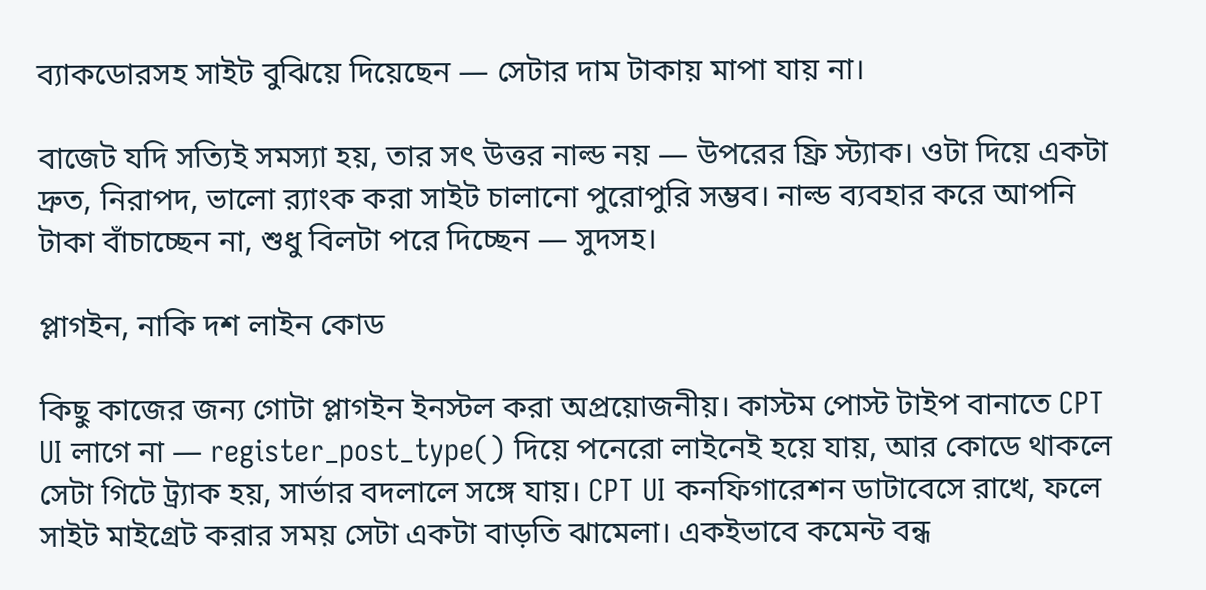ব্যাকডোরসহ সাইট বুঝিয়ে দিয়েছেন — সেটার দাম টাকায় মাপা যায় না।

বাজেট যদি সত্যিই সমস্যা হয়, তার সৎ উত্তর নাল্ড নয় — উপরের ফ্রি স্ট্যাক। ওটা দিয়ে একটা দ্রুত, নিরাপদ, ভালো র‍্যাংক করা সাইট চালানো পুরোপুরি সম্ভব। নাল্ড ব্যবহার করে আপনি টাকা বাঁচাচ্ছেন না, শুধু বিলটা পরে দিচ্ছেন — সুদসহ।

প্লাগইন, নাকি দশ লাইন কোড

কিছু কাজের জন্য গোটা প্লাগইন ইনস্টল করা অপ্রয়োজনীয়। কাস্টম পোস্ট টাইপ বানাতে CPT UI লাগে না — register_post_type() দিয়ে পনেরো লাইনেই হয়ে যায়, আর কোডে থাকলে সেটা গিটে ট্র্যাক হয়, সার্ভার বদলালে সঙ্গে যায়। CPT UI কনফিগারেশন ডাটাবেসে রাখে, ফলে সাইট মাইগ্রেট করার সময় সেটা একটা বাড়তি ঝামেলা। একইভাবে কমেন্ট বন্ধ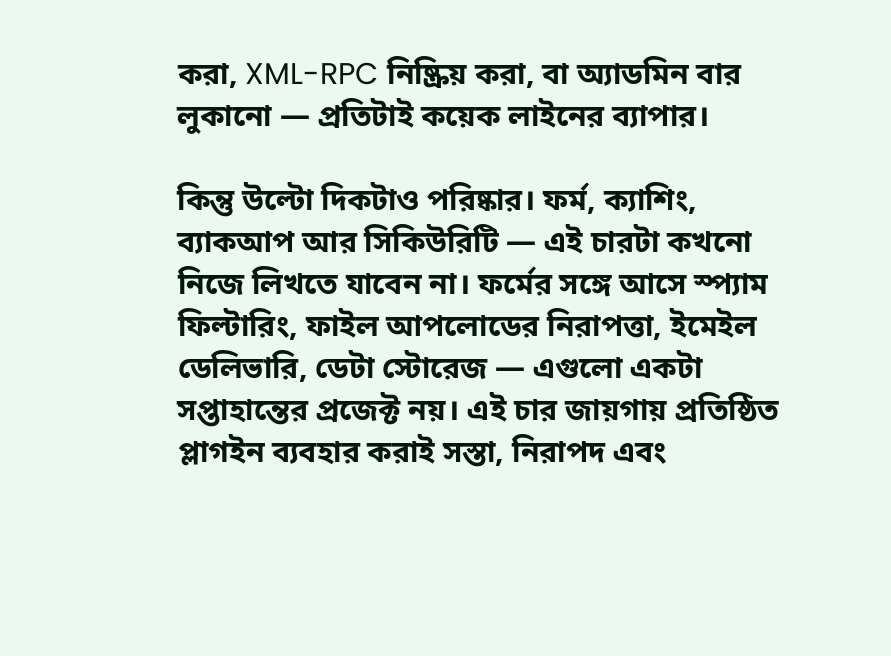করা, XML-RPC নিষ্ক্রিয় করা, বা অ্যাডমিন বার লুকানো — প্রতিটাই কয়েক লাইনের ব্যাপার।

কিন্তু উল্টো দিকটাও পরিষ্কার। ফর্ম, ক্যাশিং, ব্যাকআপ আর সিকিউরিটি — এই চারটা কখনো নিজে লিখতে যাবেন না। ফর্মের সঙ্গে আসে স্প্যাম ফিল্টারিং, ফাইল আপলোডের নিরাপত্তা, ইমেইল ডেলিভারি, ডেটা স্টোরেজ — এগুলো একটা সপ্তাহান্তের প্রজেক্ট নয়। এই চার জায়গায় প্রতিষ্ঠিত প্লাগইন ব্যবহার করাই সস্তা, নিরাপদ এবং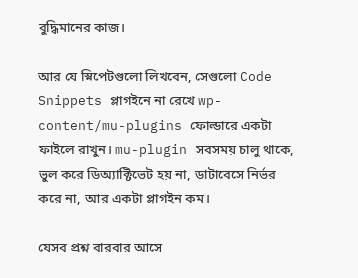বুদ্ধিমানের কাজ।

আর যে স্নিপেটগুলো লিখবেন, সেগুলো Code Snippets প্লাগইনে না রেখে wp-content/mu-plugins ফোল্ডারে একটা ফাইলে রাখুন। mu-plugin সবসময় চালু থাকে, ভুল করে ডিঅ্যাক্টিভেট হয় না, ডাটাবেসে নির্ভর করে না, আর একটা প্লাগইন কম।

যেসব প্রশ্ন বারবার আসে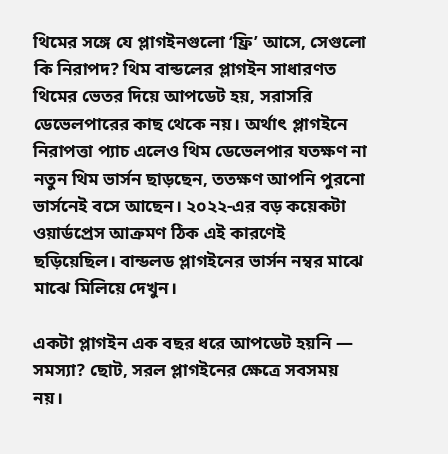থিমের সঙ্গে যে প্লাগইনগুলো ‘ফ্রি’ আসে, সেগুলো কি নিরাপদ? থিম বান্ডলের প্লাগইন সাধারণত থিমের ভেতর দিয়ে আপডেট হয়, সরাসরি ডেভেলপারের কাছ থেকে নয়। অর্থাৎ প্লাগইনে নিরাপত্তা প্যাচ এলেও থিম ডেভেলপার যতক্ষণ না নতুন থিম ভার্সন ছাড়ছেন, ততক্ষণ আপনি পুরনো ভার্সনেই বসে আছেন। ২০২২-এর বড় কয়েকটা ওয়ার্ডপ্রেস আক্রমণ ঠিক এই কারণেই ছড়িয়েছিল। বান্ডলড প্লাগইনের ভার্সন নম্বর মাঝে মাঝে মিলিয়ে দেখুন।

একটা প্লাগইন এক বছর ধরে আপডেট হয়নি — সমস্যা? ছোট, সরল প্লাগইনের ক্ষেত্রে সবসময় নয়।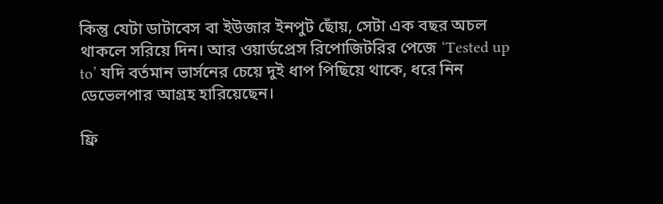কিন্তু যেটা ডাটাবেস বা ইউজার ইনপুট ছোঁয়, সেটা এক বছর অচল থাকলে সরিয়ে দিন। আর ওয়ার্ডপ্রেস রিপোজিটরির পেজে ‘Tested up to’ যদি বর্তমান ভার্সনের চেয়ে দুই ধাপ পিছিয়ে থাকে, ধরে নিন ডেভেলপার আগ্রহ হারিয়েছেন।

ফ্রি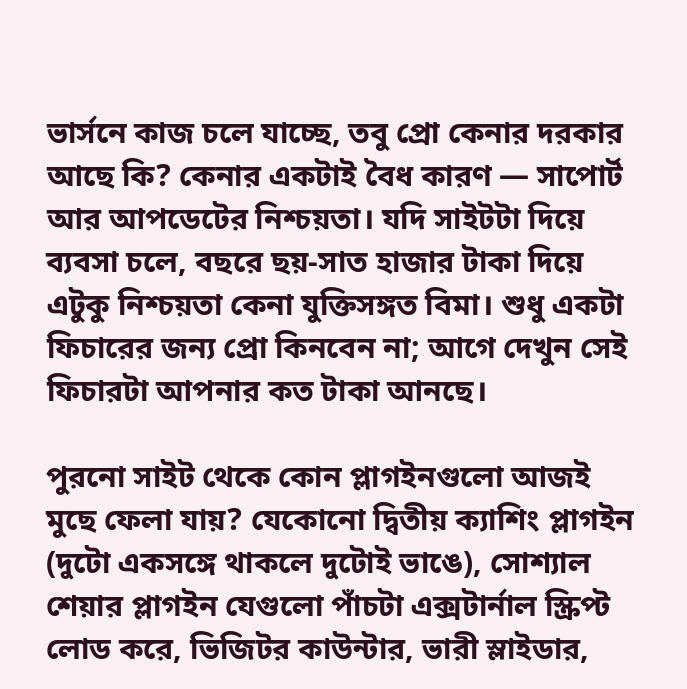ভার্সনে কাজ চলে যাচ্ছে, তবু প্রো কেনার দরকার আছে কি? কেনার একটাই বৈধ কারণ — সাপোর্ট আর আপডেটের নিশ্চয়তা। যদি সাইটটা দিয়ে ব্যবসা চলে, বছরে ছয়-সাত হাজার টাকা দিয়ে এটুকু নিশ্চয়তা কেনা যুক্তিসঙ্গত বিমা। শুধু একটা ফিচারের জন্য প্রো কিনবেন না; আগে দেখুন সেই ফিচারটা আপনার কত টাকা আনছে।

পুরনো সাইট থেকে কোন প্লাগইনগুলো আজই মুছে ফেলা যায়? যেকোনো দ্বিতীয় ক্যাশিং প্লাগইন (দুটো একসঙ্গে থাকলে দুটোই ভাঙে), সোশ্যাল শেয়ার প্লাগইন যেগুলো পাঁচটা এক্সটার্নাল স্ক্রিপ্ট লোড করে, ভিজিটর কাউন্টার, ভারী স্লাইডার,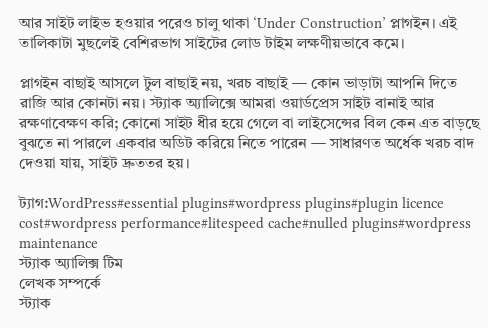আর সাইট লাইভ হওয়ার পরেও চালু থাকা ‘Under Construction’ প্লাগইন। এই তালিকাটা মুছলেই বেশিরভাগ সাইটের লোড টাইম লক্ষণীয়ভাবে কমে।

প্লাগইন বাছাই আসলে টুল বাছাই নয়, খরচ বাছাই — কোন ভাড়াটা আপনি দিতে রাজি আর কোনটা নয়। স্ট্যাক অ্যালিক্সে আমরা ওয়ার্ডপ্রেস সাইট বানাই আর রক্ষণাবেক্ষণ করি; কোনো সাইট ধীর হয়ে গেলে বা লাইসেন্সের বিল কেন এত বাড়ছে বুঝতে না পারলে একবার অডিট করিয়ে নিতে পারেন — সাধারণত অর্ধেক খরচ বাদ দেওয়া যায়, সাইট দ্রুততর হয়।

ট্যাগ:WordPress#essential plugins#wordpress plugins#plugin licence cost#wordpress performance#litespeed cache#nulled plugins#wordpress maintenance
স্ট্যাক অ্যালিক্স টিম
লেখক সম্পর্কে
স্ট্যাক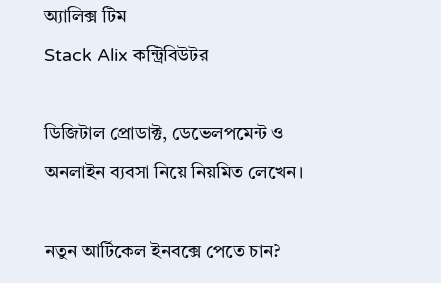অ্যালিক্স টিম
Stack Alix কন্ট্রিবিউটর

ডিজিটাল প্রোডাক্ট, ডেভেলপমেন্ট ও অনলাইন ব্যবসা নিয়ে নিয়মিত লেখেন।

নতুন আর্টিকেল ইনবক্সে পেতে চান?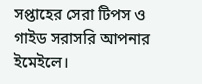সপ্তাহের সেরা টিপস ও গাইড সরাসরি আপনার ইমেইলে।